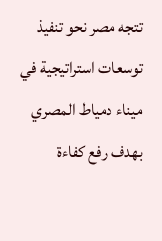تتجه مصر نحو تنفيذ توسعات استراتيجية في ميناء دمياط المصري بهدف رفع كفاءة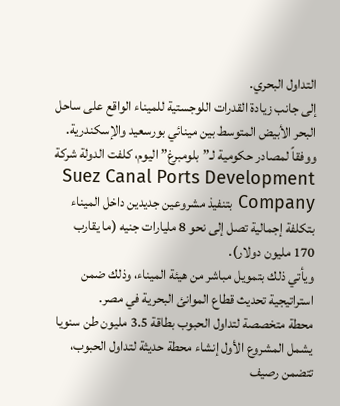التداول البحري.
إلى جانب زيادة القدرات اللوجستية للميناء الواقع على ساحل البحر الأبيض المتوسط بين مينائي بورسعيد والإسكندرية.
ووفقاً لمصادر حكومية لـ”بلومبرغ” اليوم، كلفت الدولة شركة Suez Canal Ports Development Company بتنفيذ مشروعين جديدين داخل الميناء بتكلفة إجمالية تصل إلى نحو 8 مليارات جنيه (ما يقارب 170 مليون دولار).
ويأتي ذلك بتمويل مباشر من هيئة الميناء، وذلك ضمن استراتيجية تحديث قطاع الموانئ البحرية في مصر.
محطة متخصصة لتداول الحبوب بطاقة 3.5 مليون طن سنويا
يشمل المشروع الأول إنشاء محطة حديثة لتداول الحبوب، تتضمن رصيف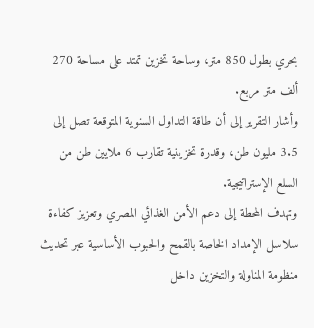بحري بطول 850 متر، وساحة تخزين تمتد على مساحة 270 ألف متر مربع.
وأشار التقرير إلى أن طاقة التداول السنوية المتوقعة تصل إلى 3.5 مليون طن، وقدرة تخزينية تقارب 6 ملايين طن من السلع الإستراتيجية.
وتهدف المحطة إلى دعم الأمن الغذائي المصري وتعزيز كفاءة سلاسل الإمداد الخاصة بالقمح والحبوب الأساسية عبر تحديث منظومة المناولة والتخزين داخل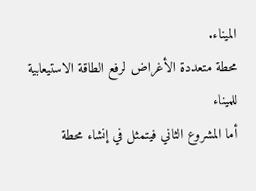الميناء.
محطة متعددة الأغراض لرفع الطاقة الاستيعابية للميناء
أما المشروع الثاني فيتمثل في إنشاء محطة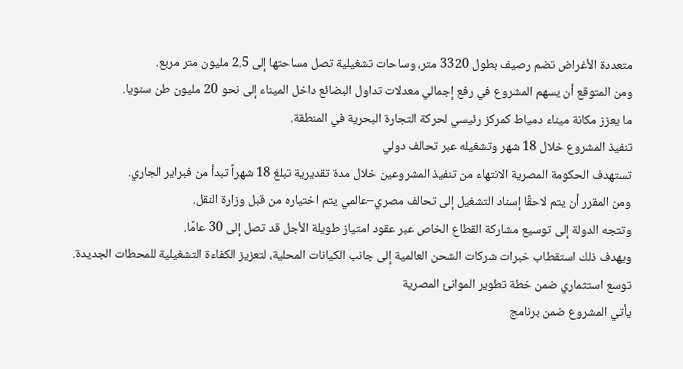متعددة الأغراض تضم رصيف بطول 3320 متر، وساحات تشغيلية تصل مساحتها إلى 2.5 مليون متر مربع.
ومن المتوقع أن يسهم المشروع في رفع إجمالي معدلات تداول البضائع داخل الميناء إلى نحو 20 مليون طن سنويا.
ما يعزز مكانة ميناء دمياط كمركز رئيسي لحركة التجارة البحرية في المنطقة.
تنفيذ المشروع خلال 18 شهر وتشغيله عبر تحالف دولي
تستهدف الحكومة المصرية الانتهاء من تنفيذ المشروعين خلال مدة تقديرية تبلغ 18 شهراً تبدأ من فبراير الجاري.
ومن المقرر أن يتم لاحقًا إسناد التشغيل إلى تحالف مصري–عالمي يتم اختياره من قبل وزارة النقل.
وتتجه الدولة إلى توسيع مشاركة القطاع الخاص عبر عقود امتياز طويلة الأجل قد تصل إلى 30 عامًا.
ويهدف ذلك استقطاب خبرات شركات الشحن العالمية إلى جانب الكيانات المحلية، لتعزيز الكفاءة التشغيلية للمحطات الجديدة.
توسع استثماري ضمن خطة تطوير الموانئ المصرية
يأتي المشروع ضمن برنامج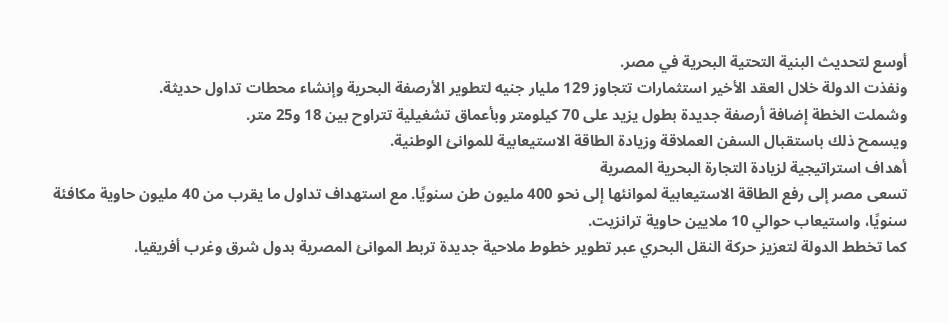أوسع لتحديث البنية التحتية البحرية في مصر.
ونفذت الدولة خلال العقد الأخير استثمارات تتجاوز 129 مليار جنيه لتطوير الأرصفة البحرية وإنشاء محطات تداول حديثة.
وشملت الخطة إضافة أرصفة جديدة بطول يزيد على 70 كيلومتر وبأعماق تشغيلية تتراوح بين 18 و25 متر.
ويسمح ذلك باستقبال السفن العملاقة وزيادة الطاقة الاستيعابية للموانئ الوطنية.
أهداف استراتيجية لزيادة التجارة البحرية المصرية
تسعى مصر إلى رفع الطاقة الاستيعابية لموانئها إلى نحو 400 مليون طن سنويًا. مع استهداف تداول ما يقرب من 40 مليون حاوية مكافئة سنويًا، واستيعاب حوالي 10 ملايين حاوية ترانزيت.
كما تخطط الدولة لتعزيز حركة النقل البحري عبر تطوير خطوط ملاحية جديدة تربط الموانئ المصرية بدول شرق وغرب أفريقيا.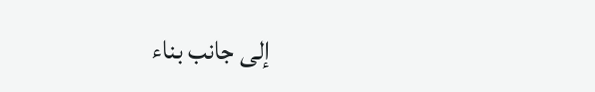إلى جانب بناء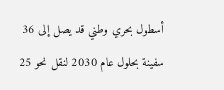أسطول بحري وطني قد يصل إلى 36 سفينة بحلول عام 2030 لنقل نحو 25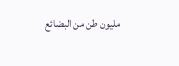مليون طن من البضائع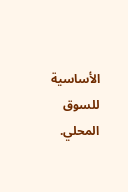الأساسية للسوق المحلي.